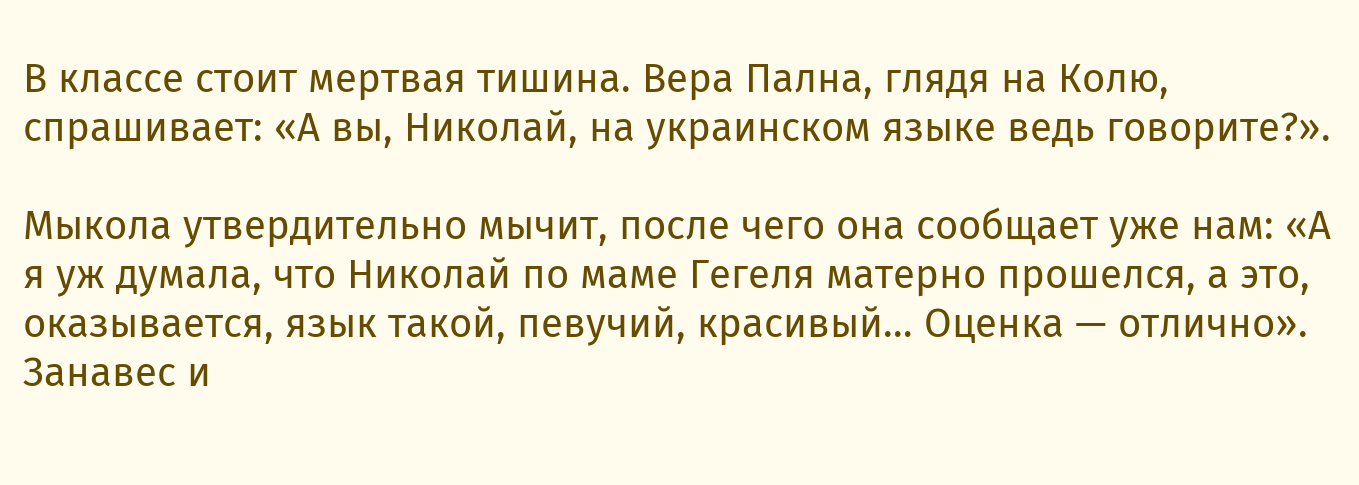В классе стоит мертвая тишина. Вера Пална, глядя на Колю, спрашивает: «А вы, Николай, на украинском языке ведь говорите?».

Мыкола утвердительно мычит, после чего она сообщает уже нам: «А я уж думала, что Николай по маме Гегеля матерно прошелся, а это, оказывается, язык такой, певучий, красивый… Оценка — отлично». Занавес и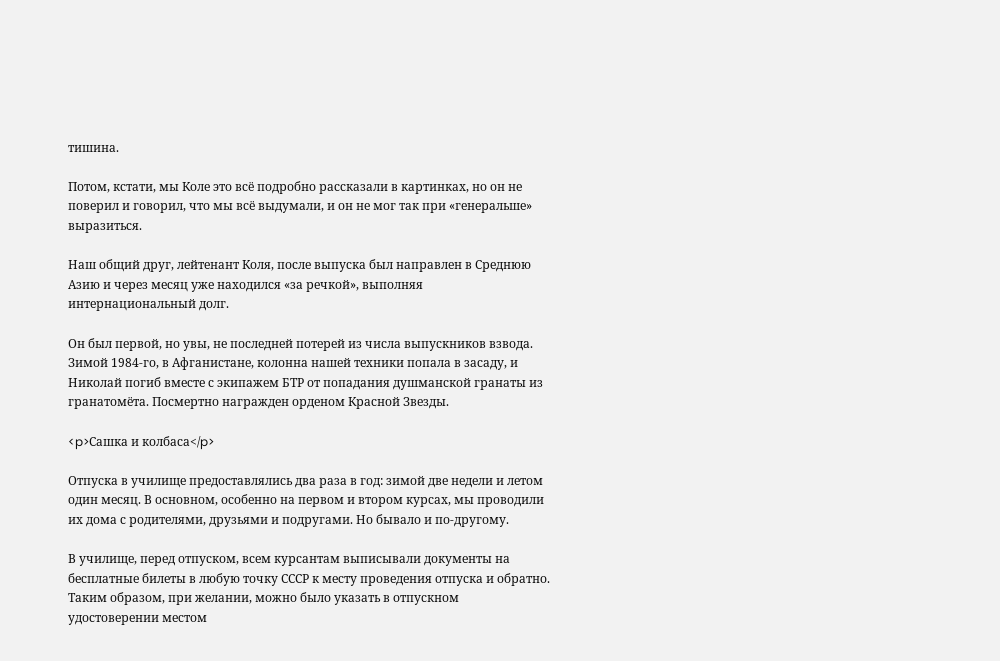тишина.

Потом, кстати, мы Коле это всё подробно рассказали в картинках, но он не поверил и говорил, что мы всё выдумали, и он не мог так при «генеральше» выразиться.

Наш общий друг, лейтенант Коля, после выпуска был направлен в Среднюю Азию и через месяц уже находился «за речкой», выполняя интернациональный долг.

Он был первой, но увы, не последней потерей из числа выпускников взвода. Зимой 1984-го, в Афганистане, колонна нашей техники попала в засаду, и Николай погиб вместе с экипажем БТР от попадания душманской гранаты из гранатомёта. Посмертно награжден орденом Красной Звезды.

<p>Сашка и колбаса</p>

Отпуска в училище предоставлялись два раза в год: зимой две недели и летом один месяц. В основном, особенно на первом и втором курсах, мы проводили их дома с родителями, друзьями и подругами. Но бывало и по-другому.

В училище, перед отпуском, всем курсантам выписывали документы на бесплатные билеты в любую точку СССР к месту проведения отпуска и обратно. Таким образом, при желании, можно было указать в отпускном удостоверении местом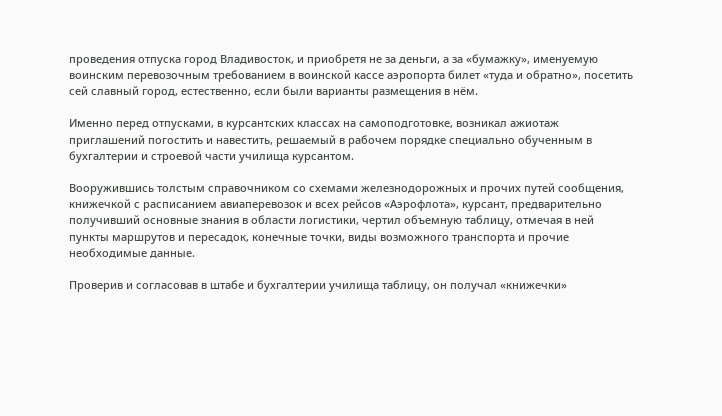проведения отпуска город Владивосток, и приобретя не за деньги, а за «бумажку», именуемую воинским перевозочным требованием в воинской кассе аэропорта билет «туда и обратно», посетить сей славный город, естественно, если были варианты размещения в нём.

Именно перед отпусками, в курсантских классах на самоподготовке, возникал ажиотаж приглашений погостить и навестить, решаемый в рабочем порядке специально обученным в бухгалтерии и строевой части училища курсантом.

Вооружившись толстым справочником со схемами железнодорожных и прочих путей сообщения, книжечкой с расписанием авиаперевозок и всех рейсов «Аэрофлота», курсант, предварительно получивший основные знания в области логистики, чертил объемную таблицу, отмечая в ней пункты маршрутов и пересадок, конечные точки, виды возможного транспорта и прочие необходимые данные.

Проверив и согласовав в штабе и бухгалтерии училища таблицу, он получал «книжечки»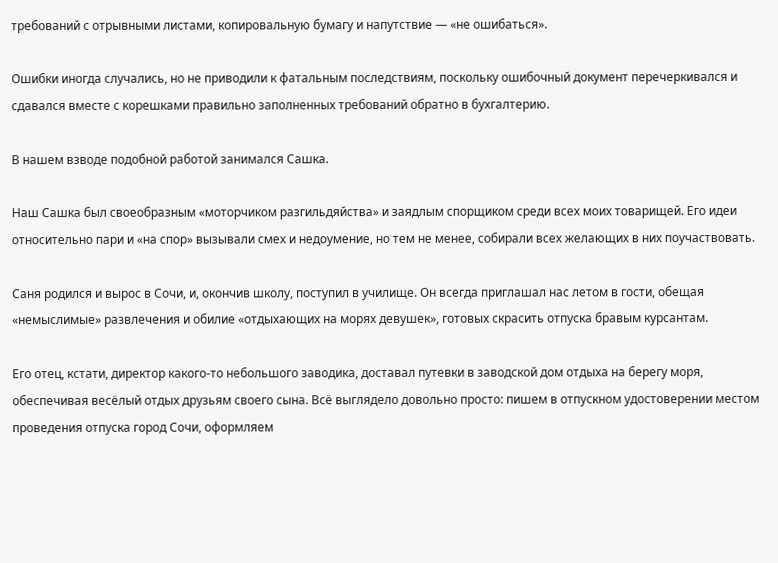требований с отрывными листами, копировальную бумагу и напутствие — «не ошибаться».

Ошибки иногда случались, но не приводили к фатальным последствиям, поскольку ошибочный документ перечеркивался и сдавался вместе с корешками правильно заполненных требований обратно в бухгалтерию.

В нашем взводе подобной работой занимался Сашка.

Наш Сашка был своеобразным «моторчиком разгильдяйства» и заядлым спорщиком среди всех моих товарищей. Его идеи относительно пари и «на спор» вызывали смех и недоумение, но тем не менее, собирали всех желающих в них поучаствовать.

Саня родился и вырос в Сочи, и, окончив школу, поступил в училище. Он всегда приглашал нас летом в гости, обещая «немыслимые» развлечения и обилие «отдыхающих на морях девушек», готовых скрасить отпуска бравым курсантам.

Его отец, кстати, директор какого-то небольшого заводика, доставал путевки в заводской дом отдыха на берегу моря, обеспечивая весёлый отдых друзьям своего сына. Всё выглядело довольно просто: пишем в отпускном удостоверении местом проведения отпуска город Сочи, оформляем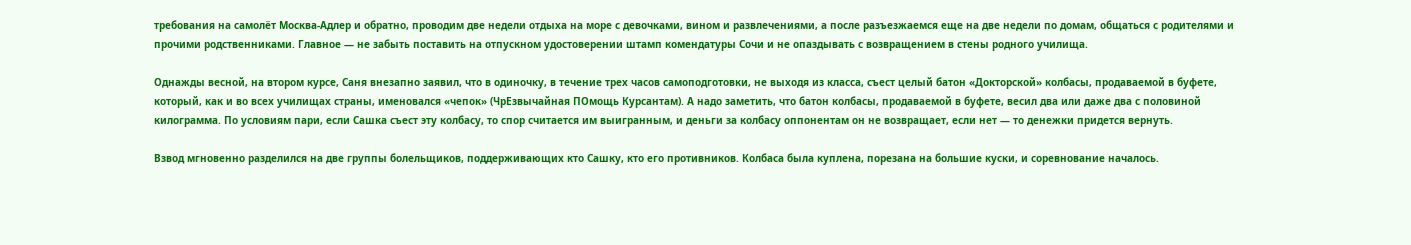требования на самолёт Москва-Адлер и обратно, проводим две недели отдыха на море с девочками, вином и развлечениями, а после разъезжаемся еще на две недели по домам, общаться с родителями и прочими родственниками. Главное — не забыть поставить на отпускном удостоверении штамп комендатуры Сочи и не опаздывать с возвращением в стены родного училища.

Однажды весной, на втором курсе, Саня внезапно заявил, что в одиночку, в течение трех часов самоподготовки, не выходя из класса, съест целый батон «Докторской» колбасы, продаваемой в буфете, который, как и во всех училищах страны, именовался «чепок» (ЧрЕзвычайная ПОмощь Курсантам). А надо заметить, что батон колбасы, продаваемой в буфете, весил два или даже два с половиной килограмма. По условиям пари, если Сашка съест эту колбасу, то спор считается им выигранным, и деньги за колбасу оппонентам он не возвращает, если нет — то денежки придется вернуть.

Взвод мгновенно разделился на две группы болельщиков, поддерживающих кто Сашку, кто его противников. Колбаса была куплена, порезана на большие куски, и соревнование началось.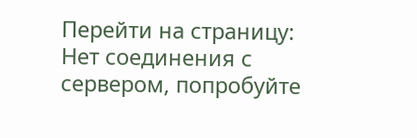Перейти на страницу:
Нет соединения с сервером, попробуйте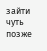зайти чуть позже